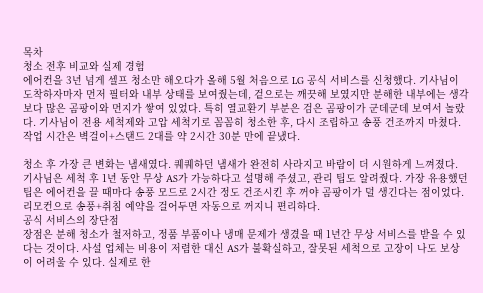목차
청소 전후 비교와 실제 경험
에어컨을 3년 넘게 셀프 청소만 해오다가 올해 5월 처음으로 LG 공식 서비스를 신청했다. 기사님이 도착하자마자 먼저 필터와 내부 상태를 보여줬는데, 겉으로는 깨끗해 보였지만 분해한 내부에는 생각보다 많은 곰팡이와 먼지가 쌓여 있었다. 특히 열교환기 부분은 검은 곰팡이가 군데군데 보여서 놀랐다. 기사님이 전용 세척제와 고압 세척기로 꼼꼼히 청소한 후, 다시 조립하고 송풍 건조까지 마쳤다. 작업 시간은 벽걸이+스탠드 2대를 약 2시간 30분 만에 끝냈다.

청소 후 가장 큰 변화는 냄새였다. 퀘퀘하던 냄새가 완전히 사라지고 바람이 더 시원하게 느껴졌다. 기사님은 세척 후 1년 동안 무상 AS가 가능하다고 설명해 주셨고, 관리 팁도 알려줬다. 가장 유용했던 팁은 에어컨을 끌 때마다 송풍 모드로 2시간 정도 건조시킨 후 꺼야 곰팡이가 덜 생긴다는 점이었다. 리모컨으로 송풍+취침 예약을 걸어두면 자동으로 꺼지니 편리하다.
공식 서비스의 장단점
장점은 분해 청소가 철저하고, 정품 부품이나 냉매 문제가 생겼을 때 1년간 무상 서비스를 받을 수 있다는 것이다. 사설 업체는 비용이 저렴한 대신 AS가 불확실하고, 잘못된 세척으로 고장이 나도 보상이 어려울 수 있다. 실제로 한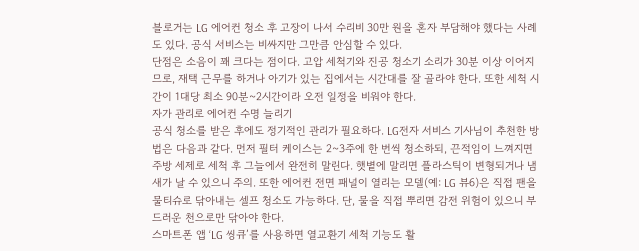블로거는 LG 에어컨 청소 후 고장이 나서 수리비 30만 원을 혼자 부담해야 했다는 사례도 있다. 공식 서비스는 비싸지만 그만큼 안심할 수 있다.
단점은 소음이 꽤 크다는 점이다. 고압 세척기와 진공 청소기 소리가 30분 이상 이어지므로, 재택 근무를 하거나 아기가 있는 집에서는 시간대를 잘 골라야 한다. 또한 세척 시간이 1대당 최소 90분~2시간이라 오전 일정을 비워야 한다.
자가 관리로 에어컨 수명 늘리기
공식 청소를 받은 후에도 정기적인 관리가 필요하다. LG전자 서비스 기사님이 추천한 방법은 다음과 같다. 먼저 필터 케이스는 2~3주에 한 번씩 청소하되, 끈적임이 느껴지면 주방 세제로 세척 후 그늘에서 완전히 말린다. 햇볕에 말리면 플라스틱이 변형되거나 냄새가 날 수 있으니 주의. 또한 에어컨 전면 패널이 열리는 모델(예: LG 뷰6)은 직접 팬을 물티슈로 닦아내는 셀프 청소도 가능하다. 단, 물을 직접 뿌리면 감전 위험이 있으니 부드러운 천으로만 닦아야 한다.
스마트폰 앱 ‘LG 씽큐’를 사용하면 열교환기 세척 기능도 활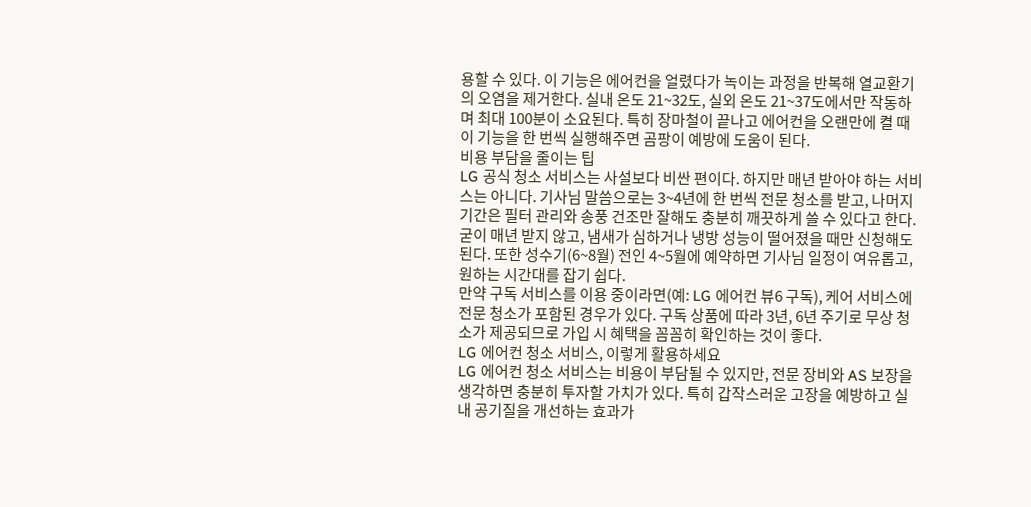용할 수 있다. 이 기능은 에어컨을 얼렸다가 녹이는 과정을 반복해 열교환기의 오염을 제거한다. 실내 온도 21~32도, 실외 온도 21~37도에서만 작동하며 최대 100분이 소요된다. 특히 장마철이 끝나고 에어컨을 오랜만에 켤 때 이 기능을 한 번씩 실행해주면 곰팡이 예방에 도움이 된다.
비용 부담을 줄이는 팁
LG 공식 청소 서비스는 사설보다 비싼 편이다. 하지만 매년 받아야 하는 서비스는 아니다. 기사님 말씀으로는 3~4년에 한 번씩 전문 청소를 받고, 나머지 기간은 필터 관리와 송풍 건조만 잘해도 충분히 깨끗하게 쓸 수 있다고 한다. 굳이 매년 받지 않고, 냄새가 심하거나 냉방 성능이 떨어졌을 때만 신청해도 된다. 또한 성수기(6~8월) 전인 4~5월에 예약하면 기사님 일정이 여유롭고, 원하는 시간대를 잡기 쉽다.
만약 구독 서비스를 이용 중이라면(예: LG 에어컨 뷰6 구독), 케어 서비스에 전문 청소가 포함된 경우가 있다. 구독 상품에 따라 3년, 6년 주기로 무상 청소가 제공되므로 가입 시 혜택을 꼼꼼히 확인하는 것이 좋다.
LG 에어컨 청소 서비스, 이렇게 활용하세요
LG 에어컨 청소 서비스는 비용이 부담될 수 있지만, 전문 장비와 AS 보장을 생각하면 충분히 투자할 가치가 있다. 특히 갑작스러운 고장을 예방하고 실내 공기질을 개선하는 효과가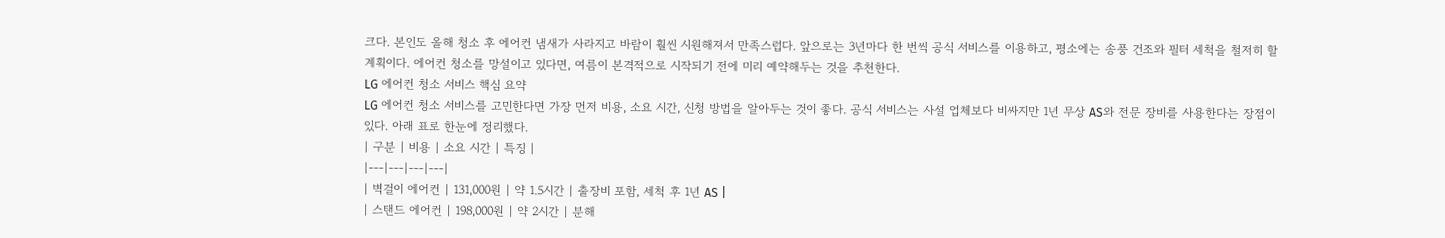크다. 본인도 올해 청소 후 에어컨 냄새가 사라지고 바람이 훨씬 시원해져서 만족스럽다. 앞으로는 3년마다 한 번씩 공식 서비스를 이용하고, 평소에는 송풍 건조와 필터 세척을 철저히 할 계획이다. 에어컨 청소를 망설이고 있다면, 여름이 본격적으로 시작되기 전에 미리 예약해두는 것을 추천한다.
LG 에어컨 청소 서비스 핵심 요약
LG 에어컨 청소 서비스를 고민한다면 가장 먼저 비용, 소요 시간, 신청 방법을 알아두는 것이 좋다. 공식 서비스는 사설 업체보다 비싸지만 1년 무상 AS와 전문 장비를 사용한다는 장점이 있다. 아래 표로 한눈에 정리했다.
| 구분 | 비용 | 소요 시간 | 특징 |
|---|---|---|---|
| 벽걸이 에어컨 | 131,000원 | 약 1.5시간 | 출장비 포함, 세척 후 1년 AS |
| 스탠드 에어컨 | 198,000원 | 약 2시간 | 분해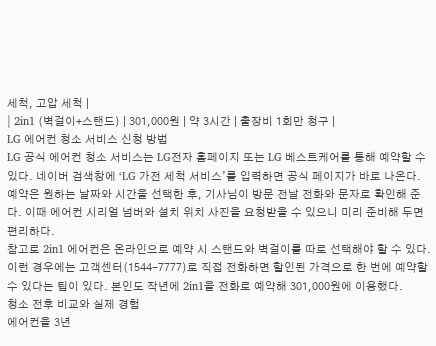세척, 고압 세척 |
| 2in1 (벽걸이+스탠드) | 301,000원 | 약 3시간 | 출장비 1회만 청구 |
LG 에어컨 청소 서비스 신청 방법
LG 공식 에어컨 청소 서비스는 LG전자 홈페이지 또는 LG 베스트케어를 통해 예약할 수 있다. 네이버 검색창에 ‘LG 가전 세척 서비스’를 입력하면 공식 페이지가 바로 나온다. 예약은 원하는 날짜와 시간을 선택한 후, 기사님이 방문 전날 전화와 문자로 확인해 준다. 이때 에어컨 시리얼 넘버와 설치 위치 사진을 요청받을 수 있으니 미리 준비해 두면 편리하다.
참고로 2in1 에어컨은 온라인으로 예약 시 스탠드와 벽걸이를 따로 선택해야 할 수 있다. 이런 경우에는 고객센터(1544-7777)로 직접 전화하면 할인된 가격으로 한 번에 예약할 수 있다는 팁이 있다. 본인도 작년에 2in1을 전화로 예약해 301,000원에 이용했다.
청소 전후 비교와 실제 경험
에어컨을 3년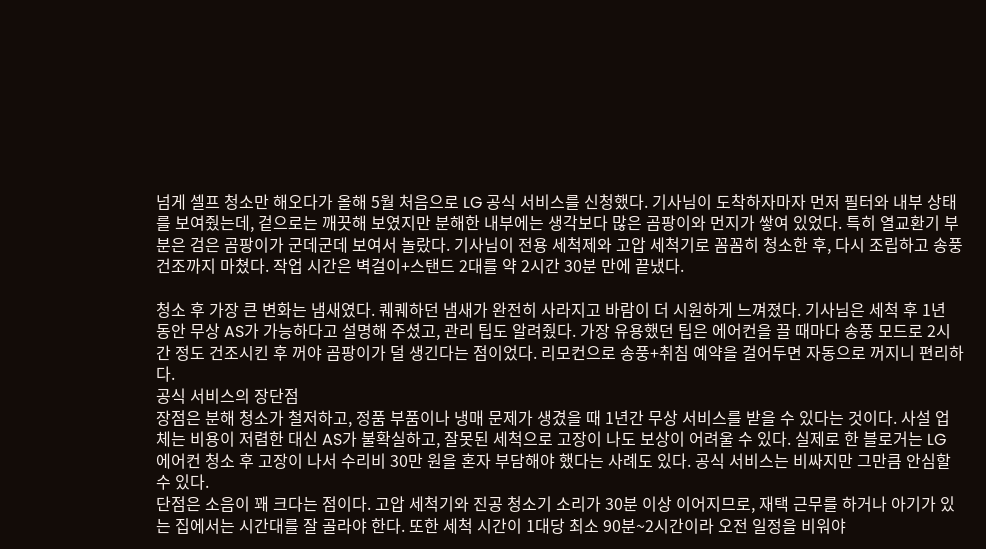넘게 셀프 청소만 해오다가 올해 5월 처음으로 LG 공식 서비스를 신청했다. 기사님이 도착하자마자 먼저 필터와 내부 상태를 보여줬는데, 겉으로는 깨끗해 보였지만 분해한 내부에는 생각보다 많은 곰팡이와 먼지가 쌓여 있었다. 특히 열교환기 부분은 검은 곰팡이가 군데군데 보여서 놀랐다. 기사님이 전용 세척제와 고압 세척기로 꼼꼼히 청소한 후, 다시 조립하고 송풍 건조까지 마쳤다. 작업 시간은 벽걸이+스탠드 2대를 약 2시간 30분 만에 끝냈다.

청소 후 가장 큰 변화는 냄새였다. 퀘퀘하던 냄새가 완전히 사라지고 바람이 더 시원하게 느껴졌다. 기사님은 세척 후 1년 동안 무상 AS가 가능하다고 설명해 주셨고, 관리 팁도 알려줬다. 가장 유용했던 팁은 에어컨을 끌 때마다 송풍 모드로 2시간 정도 건조시킨 후 꺼야 곰팡이가 덜 생긴다는 점이었다. 리모컨으로 송풍+취침 예약을 걸어두면 자동으로 꺼지니 편리하다.
공식 서비스의 장단점
장점은 분해 청소가 철저하고, 정품 부품이나 냉매 문제가 생겼을 때 1년간 무상 서비스를 받을 수 있다는 것이다. 사설 업체는 비용이 저렴한 대신 AS가 불확실하고, 잘못된 세척으로 고장이 나도 보상이 어려울 수 있다. 실제로 한 블로거는 LG 에어컨 청소 후 고장이 나서 수리비 30만 원을 혼자 부담해야 했다는 사례도 있다. 공식 서비스는 비싸지만 그만큼 안심할 수 있다.
단점은 소음이 꽤 크다는 점이다. 고압 세척기와 진공 청소기 소리가 30분 이상 이어지므로, 재택 근무를 하거나 아기가 있는 집에서는 시간대를 잘 골라야 한다. 또한 세척 시간이 1대당 최소 90분~2시간이라 오전 일정을 비워야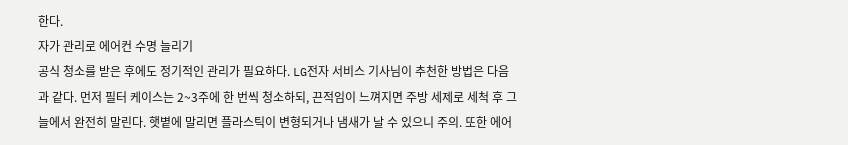한다.
자가 관리로 에어컨 수명 늘리기
공식 청소를 받은 후에도 정기적인 관리가 필요하다. LG전자 서비스 기사님이 추천한 방법은 다음과 같다. 먼저 필터 케이스는 2~3주에 한 번씩 청소하되, 끈적임이 느껴지면 주방 세제로 세척 후 그늘에서 완전히 말린다. 햇볕에 말리면 플라스틱이 변형되거나 냄새가 날 수 있으니 주의. 또한 에어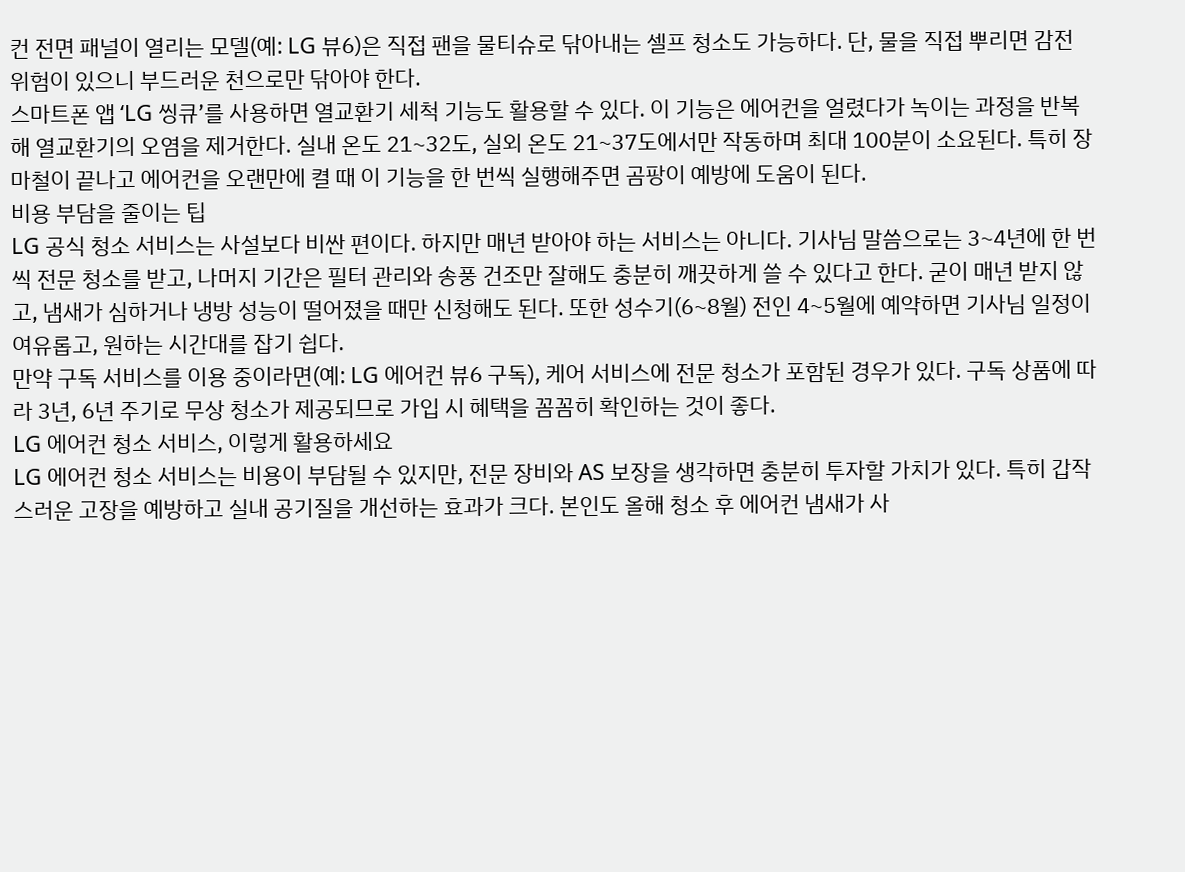컨 전면 패널이 열리는 모델(예: LG 뷰6)은 직접 팬을 물티슈로 닦아내는 셀프 청소도 가능하다. 단, 물을 직접 뿌리면 감전 위험이 있으니 부드러운 천으로만 닦아야 한다.
스마트폰 앱 ‘LG 씽큐’를 사용하면 열교환기 세척 기능도 활용할 수 있다. 이 기능은 에어컨을 얼렸다가 녹이는 과정을 반복해 열교환기의 오염을 제거한다. 실내 온도 21~32도, 실외 온도 21~37도에서만 작동하며 최대 100분이 소요된다. 특히 장마철이 끝나고 에어컨을 오랜만에 켤 때 이 기능을 한 번씩 실행해주면 곰팡이 예방에 도움이 된다.
비용 부담을 줄이는 팁
LG 공식 청소 서비스는 사설보다 비싼 편이다. 하지만 매년 받아야 하는 서비스는 아니다. 기사님 말씀으로는 3~4년에 한 번씩 전문 청소를 받고, 나머지 기간은 필터 관리와 송풍 건조만 잘해도 충분히 깨끗하게 쓸 수 있다고 한다. 굳이 매년 받지 않고, 냄새가 심하거나 냉방 성능이 떨어졌을 때만 신청해도 된다. 또한 성수기(6~8월) 전인 4~5월에 예약하면 기사님 일정이 여유롭고, 원하는 시간대를 잡기 쉽다.
만약 구독 서비스를 이용 중이라면(예: LG 에어컨 뷰6 구독), 케어 서비스에 전문 청소가 포함된 경우가 있다. 구독 상품에 따라 3년, 6년 주기로 무상 청소가 제공되므로 가입 시 혜택을 꼼꼼히 확인하는 것이 좋다.
LG 에어컨 청소 서비스, 이렇게 활용하세요
LG 에어컨 청소 서비스는 비용이 부담될 수 있지만, 전문 장비와 AS 보장을 생각하면 충분히 투자할 가치가 있다. 특히 갑작스러운 고장을 예방하고 실내 공기질을 개선하는 효과가 크다. 본인도 올해 청소 후 에어컨 냄새가 사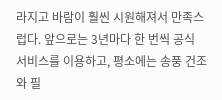라지고 바람이 훨씬 시원해져서 만족스럽다. 앞으로는 3년마다 한 번씩 공식 서비스를 이용하고, 평소에는 송풍 건조와 필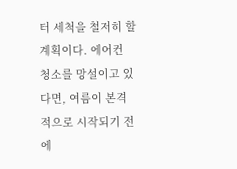터 세척을 철저히 할 계획이다. 에어컨 청소를 망설이고 있다면, 여름이 본격적으로 시작되기 전에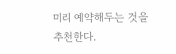미리 예약해두는 것을 추천한다.